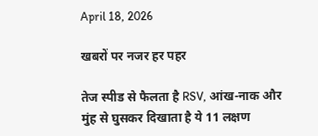April 18, 2026

खबरों पर नजर हर पहर

तेज स्पीड से फैलता है RSV, आंख-नाक और मुंह से घुसकर दिखाता है ये 11 लक्षण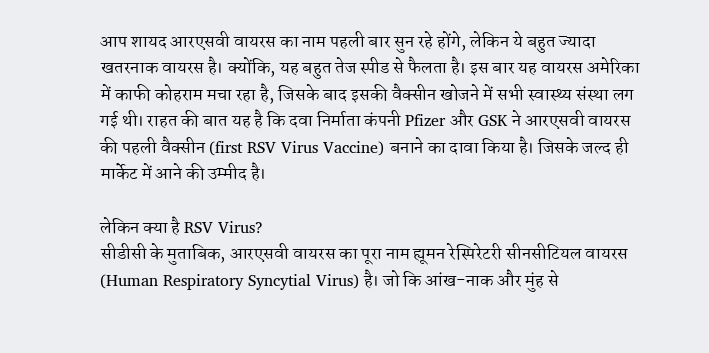आप शायद आरएसवी वायरस का नाम पहली बार सुन रहे होंगे, लेकिन ये बहुत ज्यादा खतरनाक वायरस है। क्योंकि, यह बहुत तेज स्पीड से फैलता है। इस बार यह वायरस अमेरिका में काफी कोहराम मचा रहा है, जिसके बाद इसकी वैक्सीन खोजने में सभी स्वास्थ्य संस्था लग गई थी। राहत की बात यह है कि दवा निर्माता कंपनी Pfizer और GSK ने आरएसवी वायरस की पहली वैक्सीन (first RSV Virus Vaccine) बनाने का दावा किया है। जिसके जल्द ही मार्केट में आने की उम्मीद है।

लेकिन क्या है RSV Virus?
सीडीसी के मुताबिक, आरएसवी वायरस का पूरा नाम ह्यूमन रेस्पिरेटरी सीनसीटियल वायरस (Human Respiratory Syncytial Virus) है। जो कि आंख-नाक और मुंह से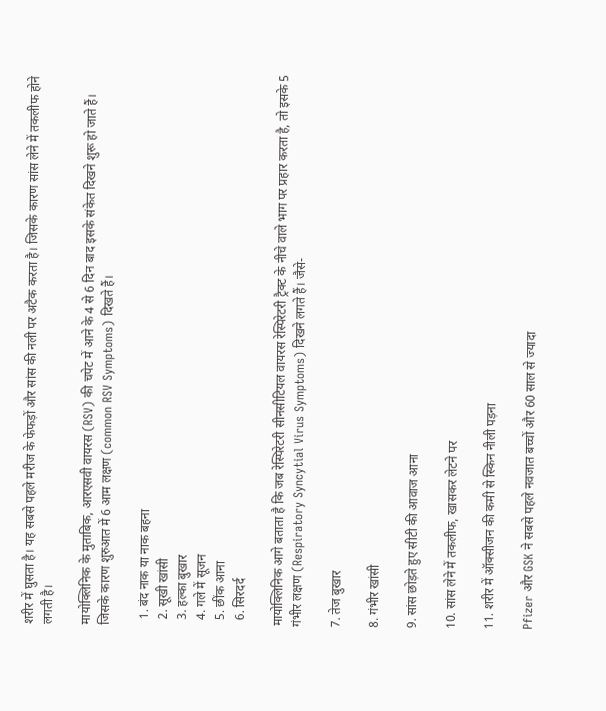शरीर में घुसता है। यह सबसे पहले मरीज के फेफड़ों और सांस की नली पर अटैक करता है। जिसके कारण सांस लेने में तकलीफ होने लगती है।

मायोक्लिनिक के मुताबिक, आरएसवी वायरस (RSV) की चपेट में आने के 4 से 6 दिन बाद इसके संकेत दिखने शुरू हो जाते हैं। जिसके कारण शुरुआत में 6 आम लक्षण (common RSV Symptoms) दिखते हैं।

  1. बंद नाक या नाक बहना
  2. सूखी खांसी
  3. हल्का बुखार
  4. गले में सूजन
  5. छींक आना
  6. सिरदर्द

मायोक्लिनिक आगे बताता है कि जब रेस्पिरेटरी सीनसीटियल वायरस रेस्पिरेटरी ट्रैक्ट के नीचे वाले भाग पर प्रहार करता है, तो इसके 5 गंभीर लक्षण (Respiratory Syncytial Virus Symptoms) दिखने लगते हैं। जैसे-

7. तेज बुखार

8. गंभीर खांसी

9. सांस छोड़ते हुए सीटी की आवाज आना

10. सांस लेने में तकलीफ, खासकर लेटने पर

11. शरीर में ऑक्सीजन की कमी से स्किन नीली पड़ना

Pfizer और GSK ने सबसे पहले नवजात बच्चों और 60 साल से ज्यादा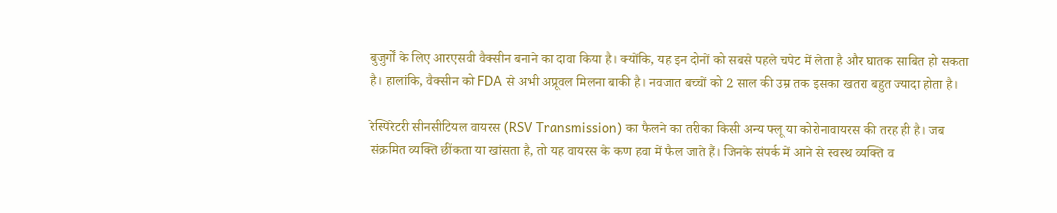बुजुर्गों के लिए आरएसवी वैक्सीन बनाने का दावा किया है। क्योंकि, यह इन दोनों को सबसे पहले चपेट में लेता है और घातक साबित हो सकता है। हालांकि, वैक्सीन को FDA से अभी अप्रूवल मिलना बाकी है। नवजात बच्चों को 2 साल की उम्र तक इसका खतरा बहुत ज्यादा होता है।

रेस्पिरेटरी सीनसीटियल वायरस (RSV Transmission) का फैलने का तरीका किसी अन्य फ्लू या कोरोनावायरस की तरह ही है। जब संक्रमित व्यक्ति छींकता या खांसता है, तो यह वायरस के कण हवा में फैल जाते हैं। जिनके संपर्क में आने से स्वस्थ व्यक्ति व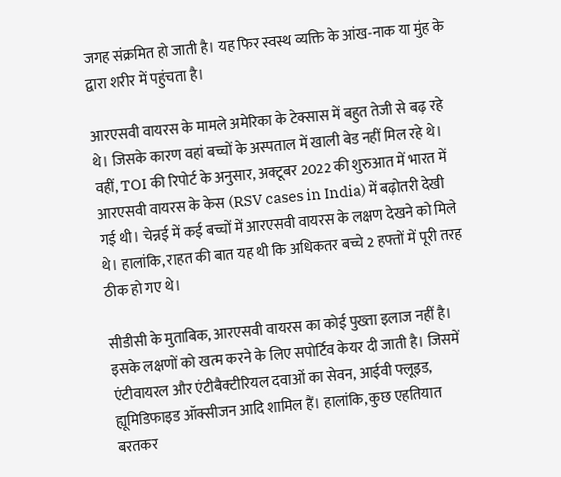जगह संक्रमित हो जाती है। यह फिर स्वस्थ व्यक्ति के आंख-नाक या मुंह के द्वारा शरीर में पहुंचता है।

आरएसवी वायरस के मामले अमेरिका के टेक्सास में बहुत तेजी से बढ़ रहे थे। जिसके कारण वहां बच्चों के अस्पताल में खाली बेड नहीं मिल रहे थे। वहीं, TOI की रिपोर्ट के अनुसार, अक्टूबर 2022 की शुरुआत में भारत में आरएसवी वायरस के केस (RSV cases in India) में बढ़ोतरी देखी गई थी। चेन्नई में कई बच्चों में आरएसवी वायरस के लक्षण देखने को मिले थे। हालांकि, राहत की बात यह थी कि अधिकतर बच्चे 2 हफ्तों में पूरी तरह ठीक हो गए थे।

सीडीसी के मुताबिक, आरएसवी वायरस का कोई पुख्ता इलाज नहीं है। इसके लक्षणों को खत्म करने के लिए सपोर्टिव केयर दी जाती है। जिसमें एंटीवायरल और एंटीबैक्टीरियल दवाओं का सेवन, आईवी फ्लूइड, ह्यूमिडिफाइड ऑक्सीजन आदि शामिल हैं। हालांकि, कुछ एहतियात बरतकर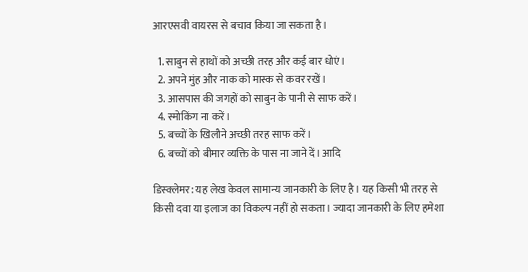आरएसवी वायरस से बचाव किया जा सकता है।

  1. साबुन से हाथों को अच्छी तरह और कई बार धोएं।
  2. अपने मुंह और नाक को मास्क से कवर रखें।
  3. आसपास की जगहों को साबुन के पानी से साफ करें।
  4. स्मोकिंग ना करें।
  5. बच्चों के खिलौने अच्छी तरह साफ करें।
  6. बच्चों को बीमार व्यक्ति के पास ना जाने दें। आदि

डिस्क्लेमर: यह लेख केवल सामान्य जानकारी के लिए है। यह किसी भी तरह से किसी दवा या इलाज का विकल्प नहीं हो सकता। ज्यादा जानकारी के लिए हमेशा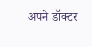अपने डॉक्टर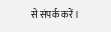से संपर्क करें।